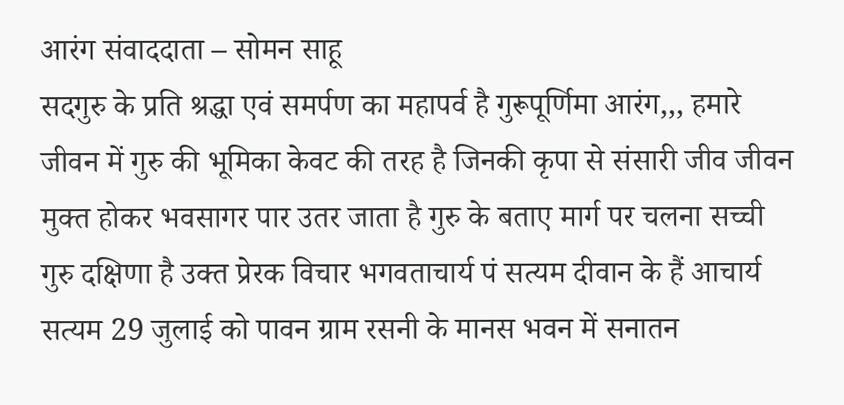आरंग संवाददाता – सोमन साहू
सदगुरु के प्रति श्रद्धा एवं समर्पण का महापर्व है गुरूपूर्णिमा आरंग,,, हमारे जीवन में गुरु की भूमिका केवट की तरह है जिनकी कृपा से संसारी जीव जीवन मुक्त होकर भवसागर पार उतर जाता है गुरु के बताए मार्ग पर चलना सच्ची गुरु दक्षिणा है उक्त प्रेरक विचार भगवताचार्य पं सत्यम दीवान के हैं आचार्य सत्यम 29 जुलाई को पावन ग्राम रसनी के मानस भवन में सनातन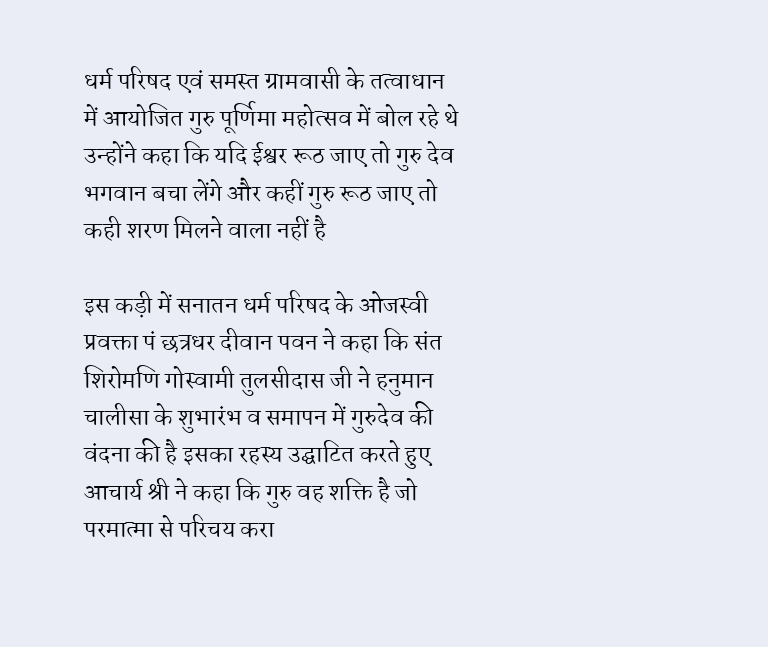धर्म परिषद एवं समस्त ग्रामवासी के तत्वाधान में आयोजित गुरु पूर्णिमा महोत्सव में बोल रहे थे उन्होंने कहा कि यदि ईश्वर रूठ जाए तो गुरु देव भगवान बचा लेंगे और कहीं गुरु रूठ जाए तो कही शरण मिलने वाला नहीं है

इस कड़ी में सनातन धर्म परिषद के ओजस्वी प्रवक्ता पं छत्रधर दीवान पवन ने कहा कि संत शिरोमणि गोस्वामी तुलसीदास जी ने हनुमान चालीसा के शुभारंभ व समापन में गुरुदेव की वंदना की है इसका रहस्य उद्घाटित करते हुए आचार्य श्री ने कहा कि गुरु वह शक्ति है जो परमात्मा से परिचय करा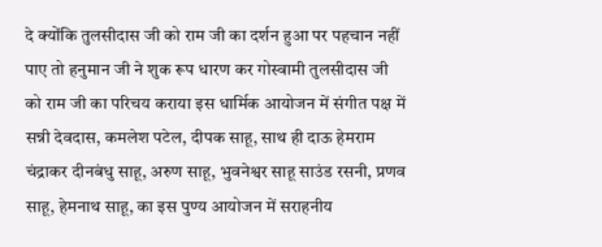दे क्योंकि तुलसीदास जी को राम जी का दर्शन हुआ पर पहचान नहीं पाए तो हनुमान जी ने शुक रूप धारण कर गोस्वामी तुलसीदास जी को राम जी का परिचय कराया इस धार्मिक आयोजन में संगीत पक्ष में सन्नी देवदास, कमलेश पटेल, दीपक साहू, साथ ही दाऊ हेमराम चंद्राकर दीनबंधु साहू, अरुण साहू, भुवनेश्वर साहू साउंड रसनी, प्रणव साहू, हेमनाथ साहू, का इस पुण्य आयोजन में सराहनीय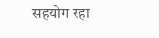सहयोग रहा